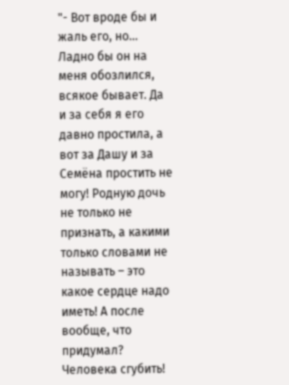"- Вот вроде бы и жаль его, но… Ладно бы он на меня обозлился, всякое бывает. Да и за себя я его давно простила, а вот за Дашу и за Семёна простить не могу! Родную дочь не только не признать, а какими только словами не называть – это какое сердце надо иметь! А после вообще, что придумал? Человека сгубить!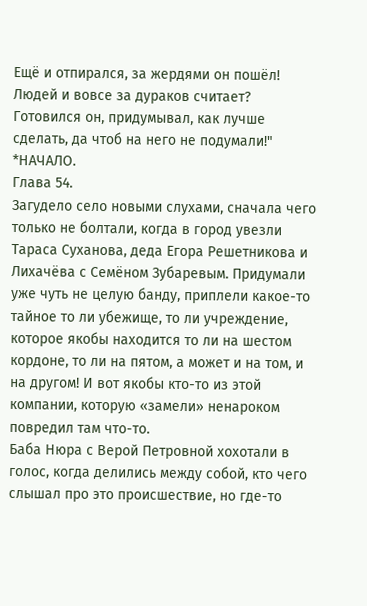Ещё и отпирался, за жердями он пошёл! Людей и вовсе за дураков считает? Готовился он, придумывал, как лучше сделать, да чтоб на него не подумали!"
*НАЧАЛО.
Глава 54.
Загудело село новыми слухами, сначала чего только не болтали, когда в город увезли Тараса Суханова, деда Егора Решетникова и Лихачёва с Семёном Зубаревым. Придумали уже чуть не целую банду, приплели какое-то тайное то ли убежище, то ли учреждение, которое якобы находится то ли на шестом кордоне, то ли на пятом, а может и на том, и на другом! И вот якобы кто-то из этой компании, которую «замели» ненароком повредил там что-то.
Баба Нюра с Верой Петровной хохотали в голос, когда делились между собой, кто чего слышал про это происшествие, но где-то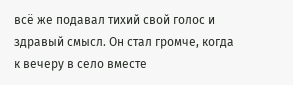всё же подавал тихий свой голос и здравый смысл. Он стал громче, когда к вечеру в село вместе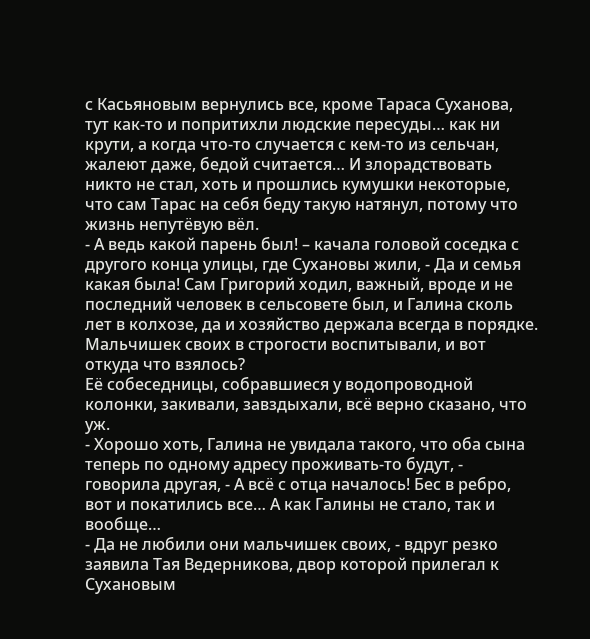с Касьяновым вернулись все, кроме Тараса Суханова, тут как-то и попритихли людские пересуды… как ни крути, а когда что-то случается с кем-то из сельчан, жалеют даже, бедой считается… И злорадствовать никто не стал, хоть и прошлись кумушки некоторые, что сам Тарас на себя беду такую натянул, потому что жизнь непутёвую вёл.
- А ведь какой парень был! – качала головой соседка с другого конца улицы, где Сухановы жили, - Да и семья какая была! Сам Григорий ходил, важный, вроде и не последний человек в сельсовете был, и Галина сколь лет в колхозе, да и хозяйство держала всегда в порядке. Мальчишек своих в строгости воспитывали, и вот откуда что взялось?
Её собеседницы, собравшиеся у водопроводной колонки, закивали, завздыхали, всё верно сказано, что уж.
- Хорошо хоть, Галина не увидала такого, что оба сына теперь по одному адресу проживать-то будут, - говорила другая, - А всё с отца началось! Бес в ребро, вот и покатились все… А как Галины не стало, так и вообще…
- Да не любили они мальчишек своих, - вдруг резко заявила Тая Ведерникова, двор которой прилегал к Сухановым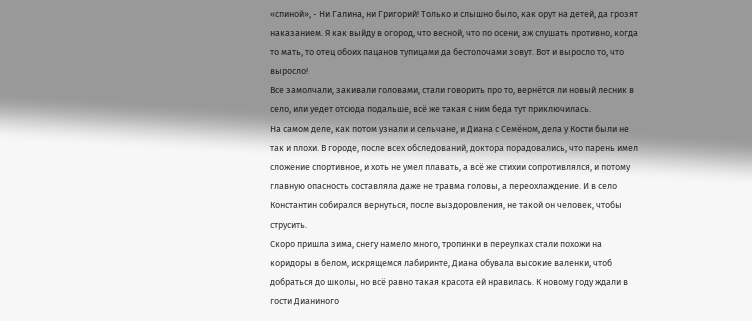«спиной», - Ни Галина, ни Григорий! Только и слышно было, как орут на детей, да грозят наказанием. Я как выйду в огород, что весной, что по осени, аж слушать противно, когда то мать, то отец обоих пацанов тупицами да бестолочами зовут. Вот и выросло то, что выросло!
Все замолчали, закивали головами, стали говорить про то, вернётся ли новый лесник в село, или уедет отсюда подальше, всё же такая с ним беда тут приключилась.
На самом деле, как потом узнали и сельчане, и Диана с Семёном, дела у Кости были не так и плохи. В городе, после всех обследований, доктора порадовались, что парень имел сложение спортивное, и хоть не умел плавать, а всё же стихии сопротивлялся, и потому главную опасность составляла даже не травма головы, а переохлаждение. И в село Константин собирался вернуться, после выздоровления, не такой он человек, чтобы струсить.
Скоро пришла зима, снегу намело много, тропинки в переулках стали похожи на коридоры в белом, искрящемся лабиринте, Диана обувала высокие валенки, чтоб добраться до школы, но всё равно такая красота ей нравилась. К новому году ждали в гости Дианиного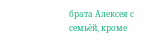брата Алексея с семьёй, кроме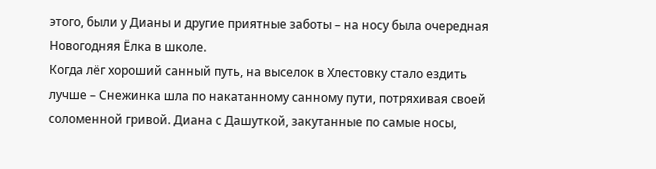этого, были у Дианы и другие приятные заботы – на носу была очередная Новогодняя Ёлка в школе.
Когда лёг хороший санный путь, на выселок в Хлестовку стало ездить лучше – Снежинка шла по накатанному санному пути, потряхивая своей соломенной гривой. Диана с Дашуткой, закутанные по самые носы,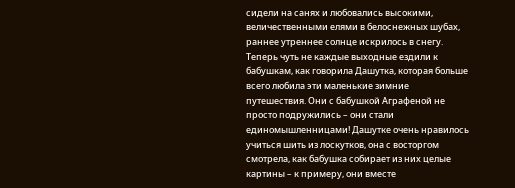сидели на санях и любовались высокими, величественными елями в белоснежных шубах, раннее утреннее солнце искрилось в снегу. Теперь чуть не каждые выходные ездили к бабушкам, как говорила Дашутка, которая больше всего любила эти маленькие зимние путешествия. Они с бабушкой Аграфеной не просто подружились – они стали единомышленницами! Дашутке очень нравилось учиться шить из лоскутков, она с восторгом смотрела, как бабушка собирает из них целые картины – к примеру, они вместе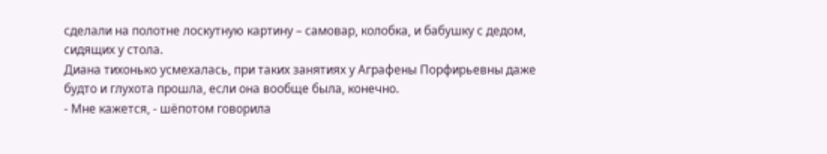сделали на полотне лоскутную картину – самовар, колобка, и бабушку с дедом, сидящих у стола.
Диана тихонько усмехалась, при таких занятиях у Аграфены Порфирьевны даже будто и глухота прошла, если она вообще была, конечно.
- Мне кажется, - шёпотом говорила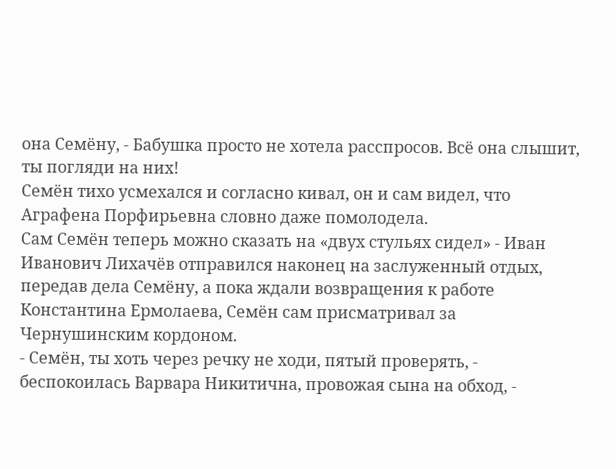она Семёну, - Бабушка просто не хотела расспросов. Всё она слышит, ты погляди на них!
Семён тихо усмехался и согласно кивал, он и сам видел, что Аграфена Порфирьевна словно даже помолодела.
Сам Семён теперь можно сказать на «двух стульях сидел» - Иван Иванович Лихачёв отправился наконец на заслуженный отдых, передав дела Семёну, а пока ждали возвращения к работе Константина Ермолаева, Семён сам присматривал за Чернушинским кордоном.
- Семён, ты хоть через речку не ходи, пятый проверять, - беспокоилась Варвара Никитична, провожая сына на обход, -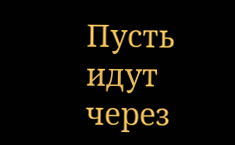Пусть идут через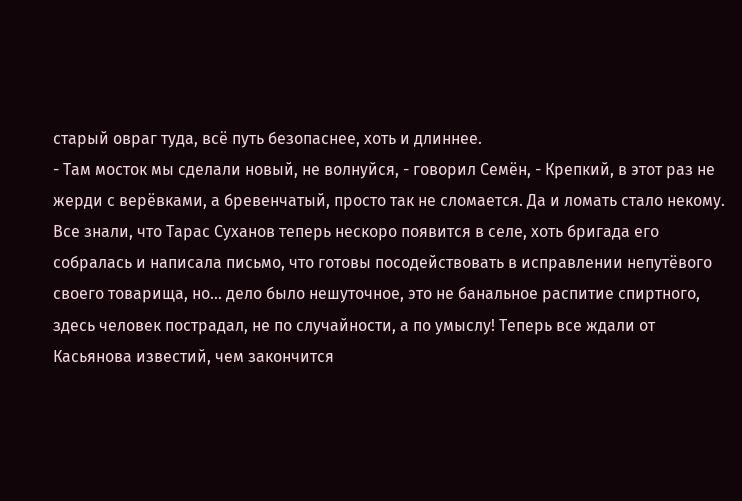старый овраг туда, всё путь безопаснее, хоть и длиннее.
- Там мосток мы сделали новый, не волнуйся, - говорил Семён, - Крепкий, в этот раз не жерди с верёвками, а бревенчатый, просто так не сломается. Да и ломать стало некому.
Все знали, что Тарас Суханов теперь нескоро появится в селе, хоть бригада его собралась и написала письмо, что готовы посодействовать в исправлении непутёвого своего товарища, но… дело было нешуточное, это не банальное распитие спиртного, здесь человек пострадал, не по случайности, а по умыслу! Теперь все ждали от Касьянова известий, чем закончится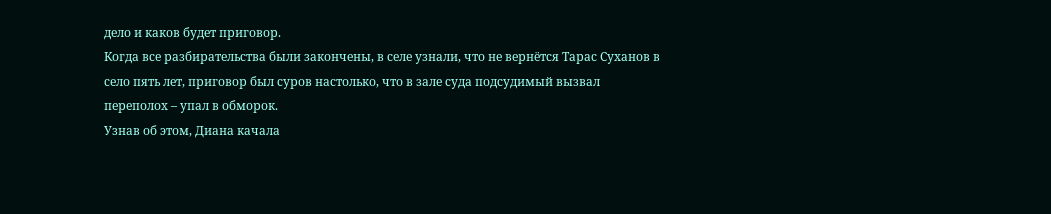дело и каков будет приговор.
Когда все разбирательства были закончены, в селе узнали, что не вернётся Тарас Суханов в село пять лет, приговор был суров настолько, что в зале суда подсудимый вызвал переполох – упал в обморок.
Узнав об этом, Диана качала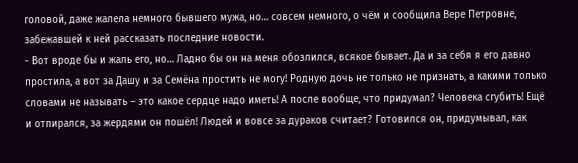головой, даже жалела немного бывшего мужа, но… совсем немного, о чём и сообщила Вере Петровне, забежавшей к ней рассказать последние новости.
- Вот вроде бы и жаль его, но… Ладно бы он на меня обозлился, всякое бывает. Да и за себя я его давно простила, а вот за Дашу и за Семёна простить не могу! Родную дочь не только не признать, а какими только словами не называть – это какое сердце надо иметь! А после вообще, что придумал? Человека сгубить! Ещё и отпирался, за жердями он пошёл! Людей и вовсе за дураков считает? Готовился он, придумывал, как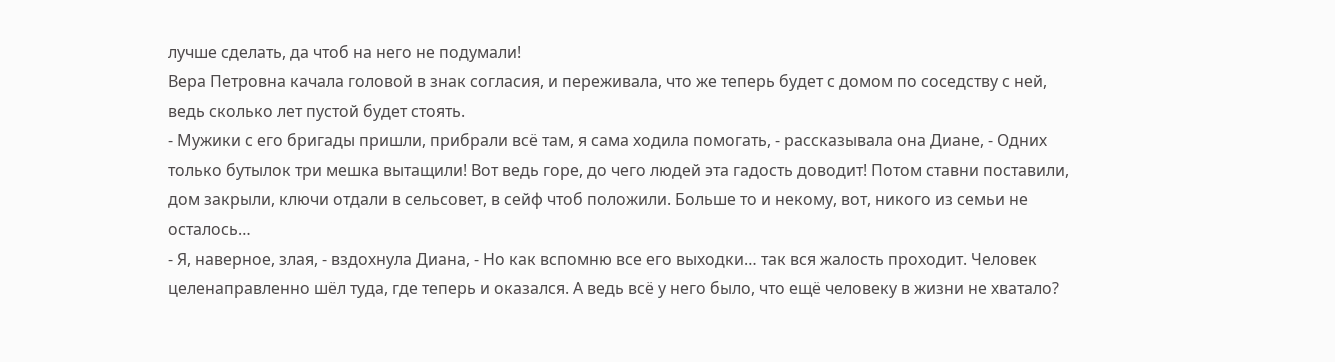лучше сделать, да чтоб на него не подумали!
Вера Петровна качала головой в знак согласия, и переживала, что же теперь будет с домом по соседству с ней, ведь сколько лет пустой будет стоять.
- Мужики с его бригады пришли, прибрали всё там, я сама ходила помогать, - рассказывала она Диане, - Одних только бутылок три мешка вытащили! Вот ведь горе, до чего людей эта гадость доводит! Потом ставни поставили, дом закрыли, ключи отдали в сельсовет, в сейф чтоб положили. Больше то и некому, вот, никого из семьи не осталось…
- Я, наверное, злая, - вздохнула Диана, - Но как вспомню все его выходки… так вся жалость проходит. Человек целенаправленно шёл туда, где теперь и оказался. А ведь всё у него было, что ещё человеку в жизни не хватало?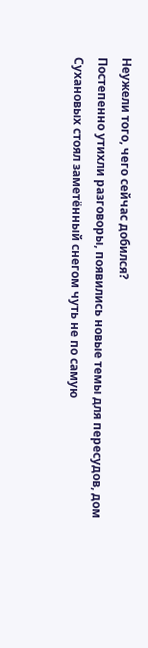Неужели того, чего сейчас добился?
Постепенно утихли разговоры, появились новые темы для пересудов, дом Сухановых стоял заметённый снегом чуть не по самую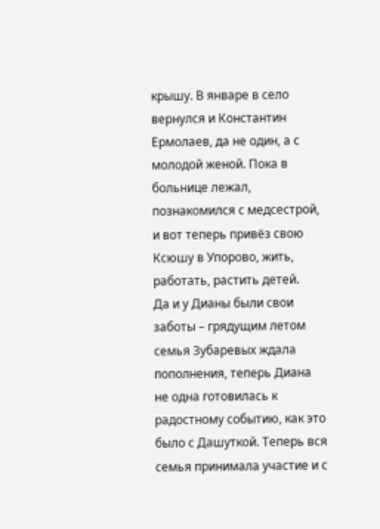крышу. В январе в село вернулся и Константин Ермолаев, да не один, а с молодой женой. Пока в больнице лежал, познакомился с медсестрой, и вот теперь привёз свою Ксюшу в Упорово, жить, работать, растить детей.
Да и у Дианы были свои заботы – грядущим летом семья Зубаревых ждала пополнения, теперь Диана не одна готовилась к радостному событию, как это было с Дашуткой. Теперь вся семья принимала участие и с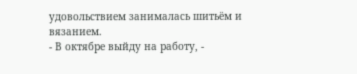удовольствием занималась шитьём и вязанием.
- В октябре выйду на работу, -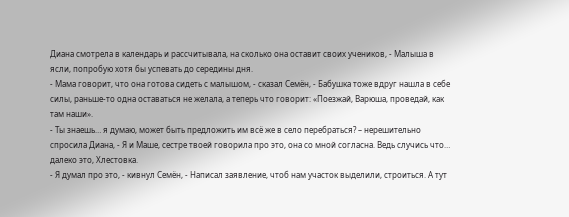Диана смотрела в календарь и рассчитывала, на сколько она оставит своих учеников, - Малыша в ясли, попробую хотя бы успевать до середины дня.
- Мама говорит, что она готова сидеть с малышом, - сказал Семён, - Бабушка тоже вдруг нашла в себе силы, раньше-то одна оставаться не желала, а теперь что говорит: «Поезжай, Варюша, проведай, как там наши».
- Ты знаешь… я думаю, может быть предложить им всё же в село перебраться? – нерешительно спросила Диана, - Я и Маше, сестре твоей говорила про это, она со мной согласна. Ведь случись что… далеко это, Хлестовка.
- Я думал про это, - кивнул Семён, - Написал заявление, чтоб нам участок выделили, строиться. А тут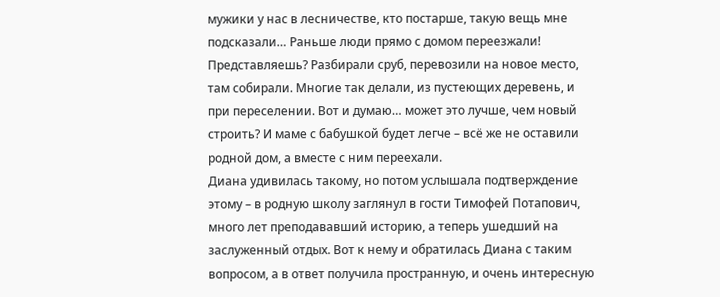мужики у нас в лесничестве, кто постарше, такую вещь мне подсказали… Раньше люди прямо с домом переезжали! Представляешь? Разбирали сруб, перевозили на новое место, там собирали. Многие так делали, из пустеющих деревень, и при переселении. Вот и думаю… может это лучше, чем новый строить? И маме с бабушкой будет легче – всё же не оставили родной дом, а вместе с ним переехали.
Диана удивилась такому, но потом услышала подтверждение этому – в родную школу заглянул в гости Тимофей Потапович, много лет преподававший историю, а теперь ушедший на заслуженный отдых. Вот к нему и обратилась Диана с таким вопросом, а в ответ получила пространную, и очень интересную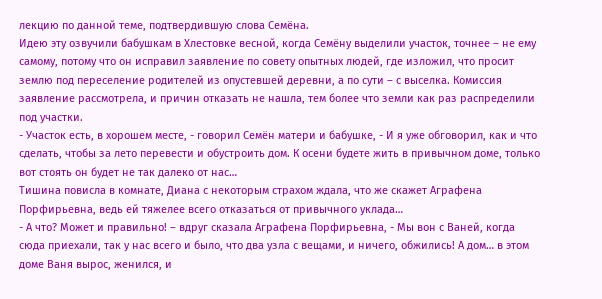лекцию по данной теме, подтвердившую слова Семёна.
Идею эту озвучили бабушкам в Хлестовке весной, когда Семёну выделили участок, точнее – не ему самому, потому что он исправил заявление по совету опытных людей, где изложил, что просит землю под переселение родителей из опустевшей деревни, а по сути – с выселка. Комиссия заявление рассмотрела, и причин отказать не нашла, тем более что земли как раз распределили под участки.
- Участок есть, в хорошем месте, - говорил Семён матери и бабушке, - И я уже обговорил, как и что сделать, чтобы за лето перевести и обустроить дом. К осени будете жить в привычном доме, только вот стоять он будет не так далеко от нас…
Тишина повисла в комнате, Диана с некоторым страхом ждала, что же скажет Аграфена Порфирьевна, ведь ей тяжелее всего отказаться от привычного уклада…
- А что? Может и правильно! – вдруг сказала Аграфена Порфирьевна, - Мы вон с Ваней, когда сюда приехали, так у нас всего и было, что два узла с вещами, и ничего, обжились! А дом… в этом доме Ваня вырос, женился, и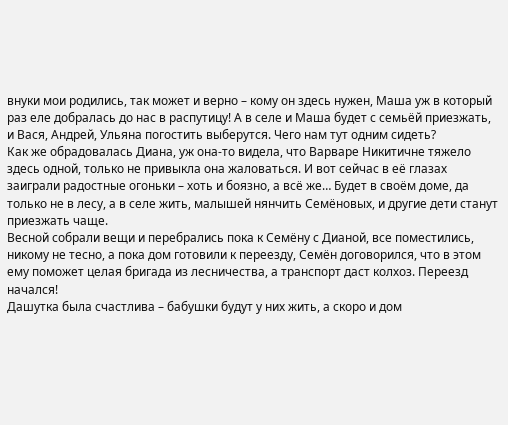внуки мои родились, так может и верно – кому он здесь нужен, Маша уж в который раз еле добралась до нас в распутицу! А в селе и Маша будет с семьёй приезжать, и Вася, Андрей, Ульяна погостить выберутся. Чего нам тут одним сидеть?
Как же обрадовалась Диана, уж она-то видела, что Варваре Никитичне тяжело здесь одной, только не привыкла она жаловаться. И вот сейчас в её глазах заиграли радостные огоньки – хоть и боязно, а всё же… Будет в своём доме, да только не в лесу, а в селе жить, малышей нянчить Семёновых, и другие дети станут приезжать чаще.
Весной собрали вещи и перебрались пока к Семёну с Дианой, все поместились, никому не тесно, а пока дом готовили к переезду, Семён договорился, что в этом ему поможет целая бригада из лесничества, а транспорт даст колхоз. Переезд начался!
Дашутка была счастлива – бабушки будут у них жить, а скоро и дом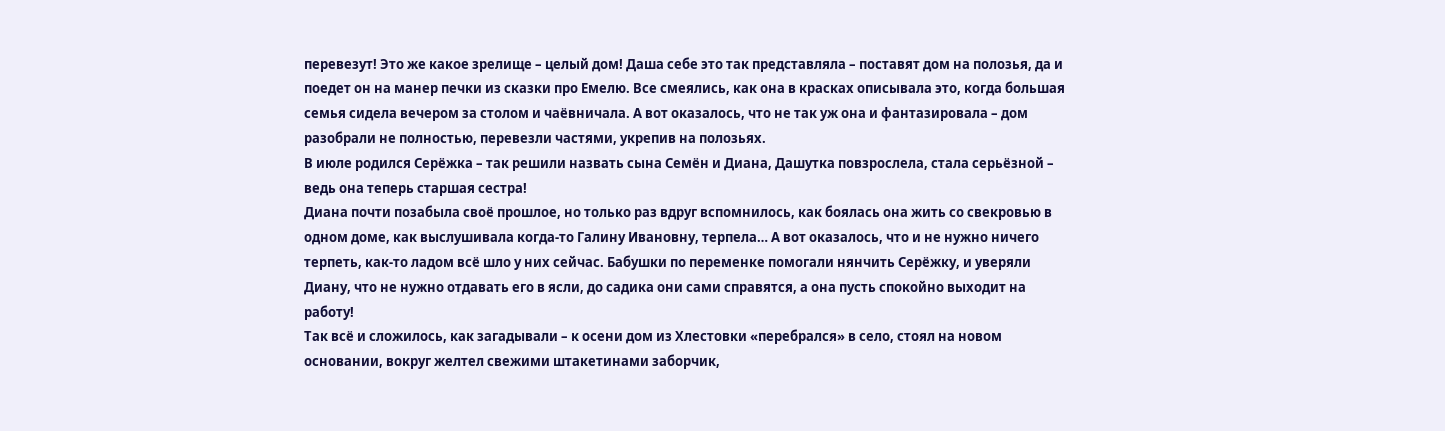перевезут! Это же какое зрелище – целый дом! Даша себе это так представляла – поставят дом на полозья, да и поедет он на манер печки из сказки про Емелю. Все смеялись, как она в красках описывала это, когда большая семья сидела вечером за столом и чаёвничала. А вот оказалось, что не так уж она и фантазировала – дом разобрали не полностью, перевезли частями, укрепив на полозьях.
В июле родился Серёжка – так решили назвать сына Семён и Диана, Дашутка повзрослела, стала серьёзной – ведь она теперь старшая сестра!
Диана почти позабыла своё прошлое, но только раз вдруг вспомнилось, как боялась она жить со свекровью в одном доме, как выслушивала когда-то Галину Ивановну, терпела… А вот оказалось, что и не нужно ничего терпеть, как-то ладом всё шло у них сейчас. Бабушки по переменке помогали нянчить Серёжку, и уверяли Диану, что не нужно отдавать его в ясли, до садика они сами справятся, а она пусть спокойно выходит на работу!
Так всё и сложилось, как загадывали – к осени дом из Хлестовки «перебрался» в село, стоял на новом основании, вокруг желтел свежими штакетинами заборчик,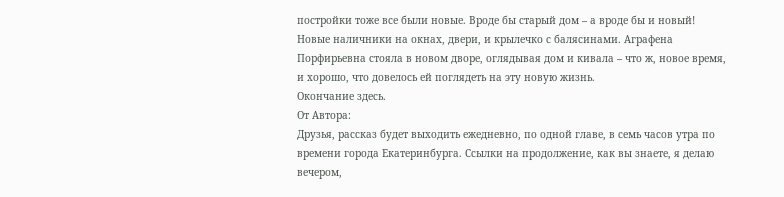постройки тоже все были новые. Вроде бы старый дом – а вроде бы и новый! Новые наличники на окнах, двери, и крылечко с балясинами. Аграфена Порфирьевна стояла в новом дворе, оглядывая дом и кивала – что ж, новое время, и хорошо, что довелось ей поглядеть на эту новую жизнь.
Окончание здесь.
От Автора:
Друзья, рассказ будет выходить ежедневно, по одной главе, в семь часов утра по времени города Екатеринбурга. Ссылки на продолжение, как вы знаете, я делаю вечером,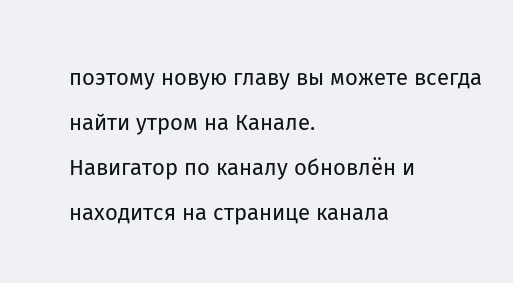поэтому новую главу вы можете всегда найти утром на Канале.
Навигатор по каналу обновлён и находится на странице канала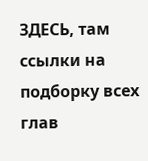ЗДЕСЬ, там ссылки на подборку всех глав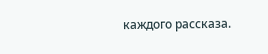каждого рассказа.